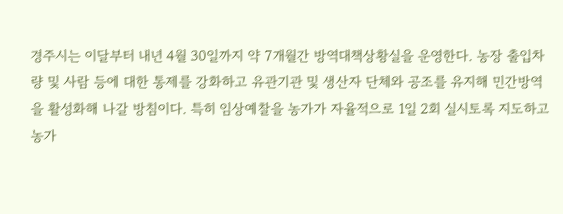경주시는 이달부터 내년 4월 30일까지 약 7개월간 방역대책상황실을 운영한다. 농장 출입차량 및 사람 등에 대한 통제를 강화하고 유관기관 및 생산자 단체와 공조를 유지해 민간방역을 활성화해 나갈 방침이다. 특히 임상예찰을 농가가 자율적으로 1일 2회 실시토록 지도하고 농가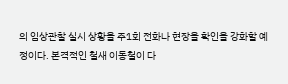의 임상관찰 실시 상황을 주1회 전화나 현장을 확인을 강화할 예정이다. 본격적인 철새 이동철이 다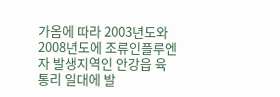가옴에 따라 2003년도와 2008년도에 조류인플루엔자 발생지역인 안강읍 육통리 일대에 발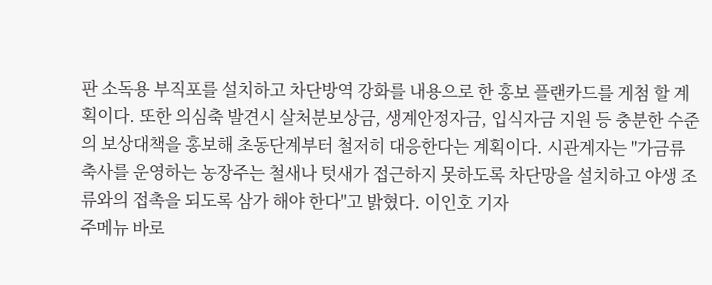판 소독용 부직포를 설치하고 차단방역 강화를 내용으로 한 홍보 플랜카드를 게첨 할 계획이다. 또한 의심축 발견시 살처분보상금, 생계안정자금, 입식자금 지원 등 충분한 수준의 보상대책을 홍보해 초동단계부터 철저히 대응한다는 계획이다. 시관계자는 "가금류 축사를 운영하는 농장주는 철새나 텃새가 접근하지 못하도록 차단망을 설치하고 야생 조류와의 접촉을 되도록 삼가 해야 한다"고 밝혔다. 이인호 기자
주메뉴 바로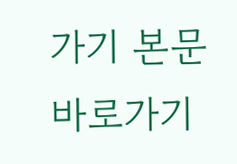가기 본문 바로가기